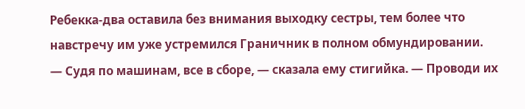Ребекка-два оставила без внимания выходку сестры, тем более что навстречу им уже устремился Граничник в полном обмундировании.
— Судя по машинам, все в сборе, — сказала ему стигийка. — Проводи их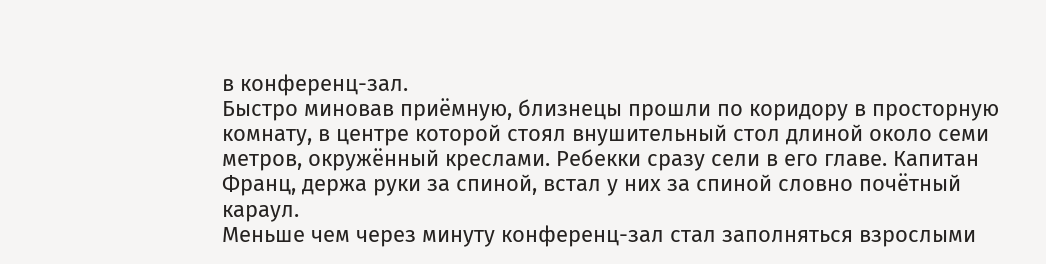в конференц-зал.
Быстро миновав приёмную, близнецы прошли по коридору в просторную комнату, в центре которой стоял внушительный стол длиной около семи метров, окружённый креслами. Ребекки сразу сели в его главе. Капитан Франц, держа руки за спиной, встал у них за спиной словно почётный караул.
Меньше чем через минуту конференц-зал стал заполняться взрослыми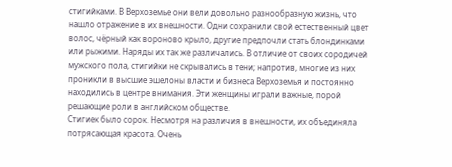стигийками. В Верхоземье они вели довольно разнообразную жизнь, что нашло отражение в их внешности. Одни сохранили свой естественный цвет волос, чёрный как вороново крыло, другие предпочли стать блондинками или рыжими. Наряды их так же различались. В отличие от своих сородичей мужского пола, стигийки не скрывались в тени; напротив, многие из них проникли в высшие эшелоны власти и бизнеса Верхоземья и постоянно находились в центре внимания. Эти женщины играли важные, порой решающие роли в английском обществе.
Стигиек было сорок. Несмотря на различия в внешности, их объединяла потрясающая красота. Очень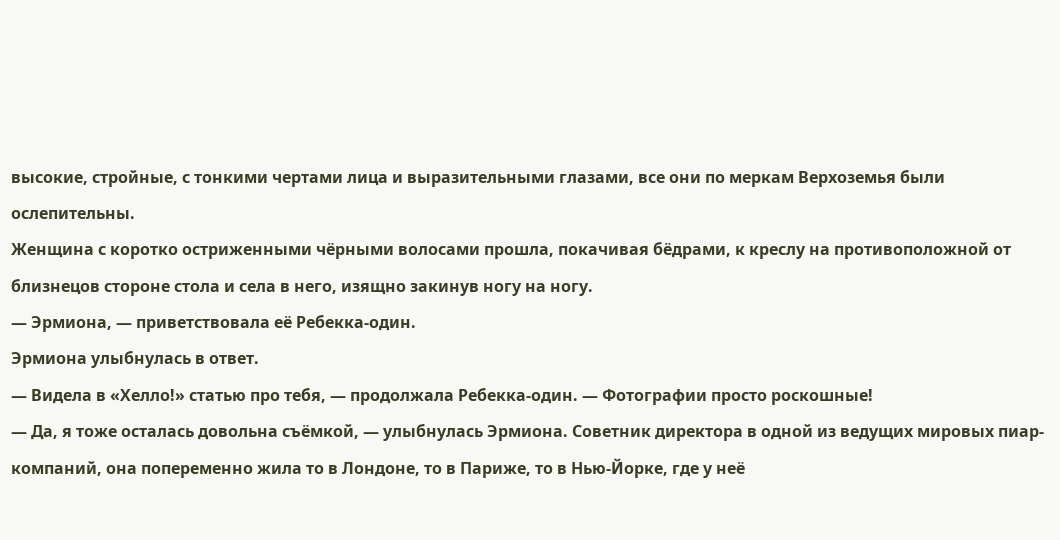высокие, стройные, с тонкими чертами лица и выразительными глазами, все они по меркам Верхоземья были ослепительны.
Женщина с коротко остриженными чёрными волосами прошла, покачивая бёдрами, к креслу на противоположной от близнецов стороне стола и села в него, изящно закинув ногу на ногу.
— Эрмиона, — приветствовала её Ребекка-один.
Эрмиона улыбнулась в ответ.
— Видела в «Хелло!» статью про тебя, — продолжала Ребекка-один. — Фотографии просто роскошные!
— Да, я тоже осталась довольна съёмкой, — улыбнулась Эрмиона. Советник директора в одной из ведущих мировых пиар-компаний, она попеременно жила то в Лондоне, то в Париже, то в Нью-Йорке, где у неё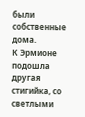были собственные дома.
К Эрмионе подошла другая стигийка, со светлыми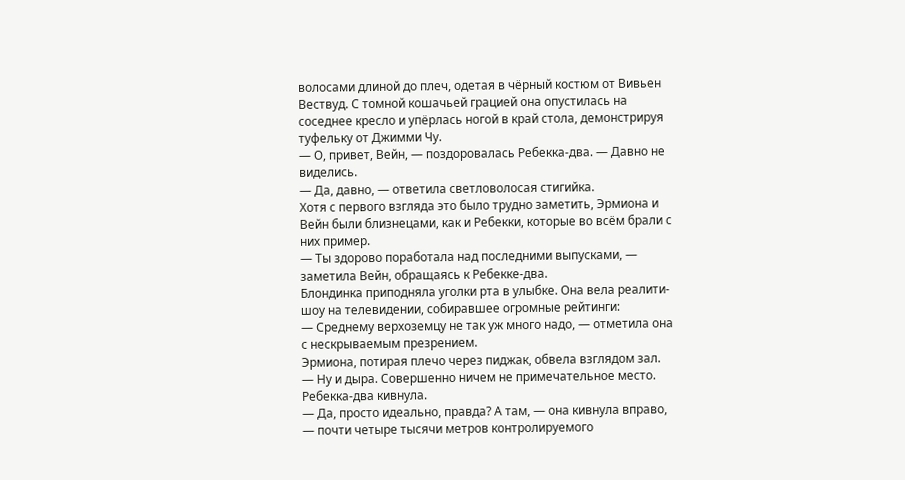волосами длиной до плеч, одетая в чёрный костюм от Вивьен Вествуд. С томной кошачьей грацией она опустилась на соседнее кресло и упёрлась ногой в край стола, демонстрируя туфельку от Джимми Чу.
— О, привет, Вейн, — поздоровалась Ребекка-два. — Давно не виделись.
— Да, давно, — ответила светловолосая стигийка.
Хотя с первого взгляда это было трудно заметить, Эрмиона и Вейн были близнецами, как и Ребекки, которые во всём брали с них пример.
— Ты здорово поработала над последними выпусками, — заметила Вейн, обращаясь к Ребекке-два.
Блондинка приподняла уголки рта в улыбке. Она вела реалити-шоу на телевидении, собиравшее огромные рейтинги:
— Среднему верхоземцу не так уж много надо, — отметила она с нескрываемым презрением.
Эрмиона, потирая плечо через пиджак, обвела взглядом зал.
— Ну и дыра. Совершенно ничем не примечательное место.
Ребекка-два кивнула.
— Да, просто идеально, правда? А там, — она кивнула вправо, — почти четыре тысячи метров контролируемого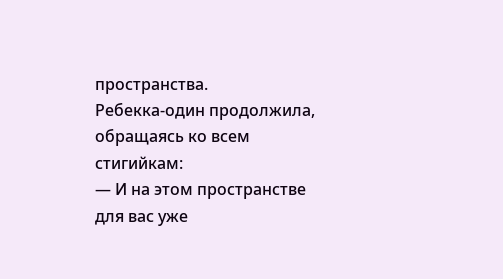пространства.
Ребекка-один продолжила, обращаясь ко всем стигийкам:
— И на этом пространстве для вас уже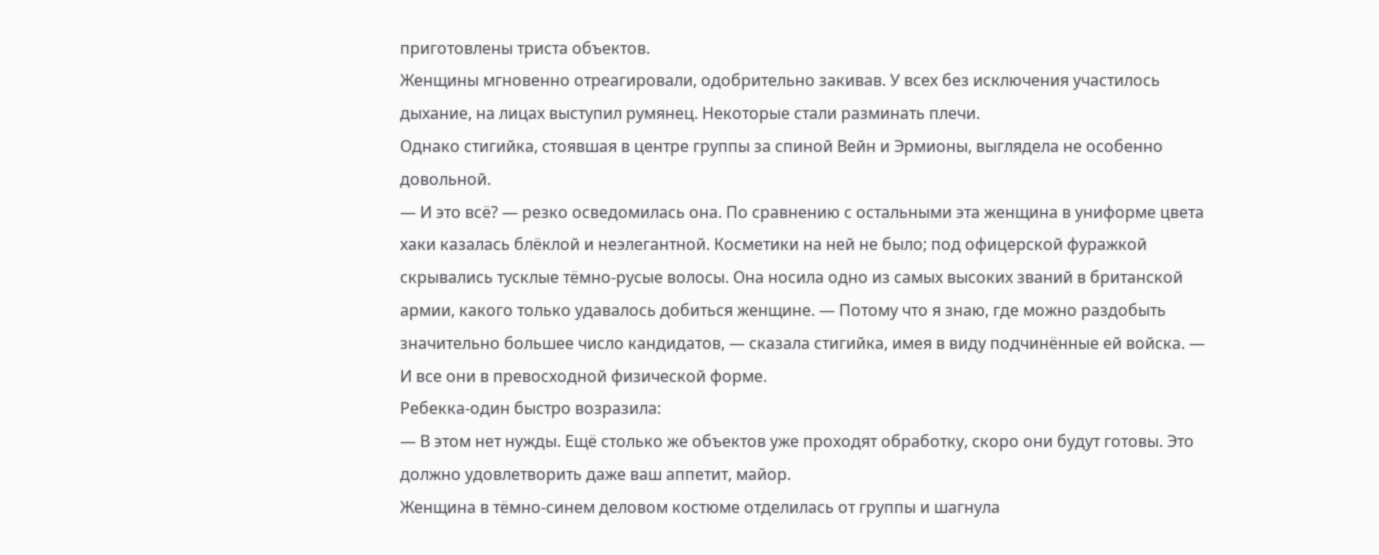приготовлены триста объектов.
Женщины мгновенно отреагировали, одобрительно закивав. У всех без исключения участилось дыхание, на лицах выступил румянец. Некоторые стали разминать плечи.
Однако стигийка, стоявшая в центре группы за спиной Вейн и Эрмионы, выглядела не особенно довольной.
— И это всё? — резко осведомилась она. По сравнению с остальными эта женщина в униформе цвета хаки казалась блёклой и неэлегантной. Косметики на ней не было; под офицерской фуражкой скрывались тусклые тёмно-русые волосы. Она носила одно из самых высоких званий в британской армии, какого только удавалось добиться женщине. — Потому что я знаю, где можно раздобыть значительно большее число кандидатов, — сказала стигийка, имея в виду подчинённые ей войска. — И все они в превосходной физической форме.
Ребекка-один быстро возразила:
— В этом нет нужды. Ещё столько же объектов уже проходят обработку, скоро они будут готовы. Это должно удовлетворить даже ваш аппетит, майор.
Женщина в тёмно-синем деловом костюме отделилась от группы и шагнула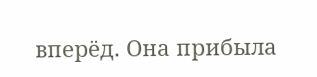вперёд. Она прибыла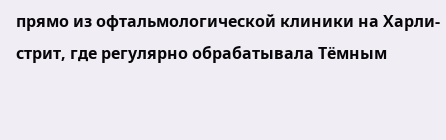прямо из офтальмологической клиники на Харли-стрит, где регулярно обрабатывала Тёмным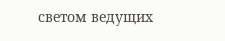светом ведущих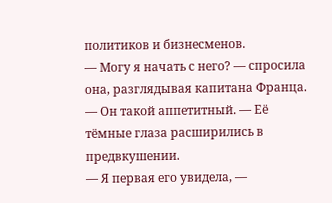политиков и бизнесменов.
— Могу я начать с него? — спросила она, разглядывая капитана Франца. — Он такой аппетитный. — Её тёмные глаза расширились в предвкушении.
— Я первая его увидела, —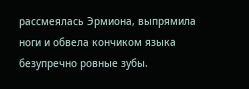рассмеялась Эрмиона, выпрямила ноги и обвела кончиком языка безупречно ровные зубы.